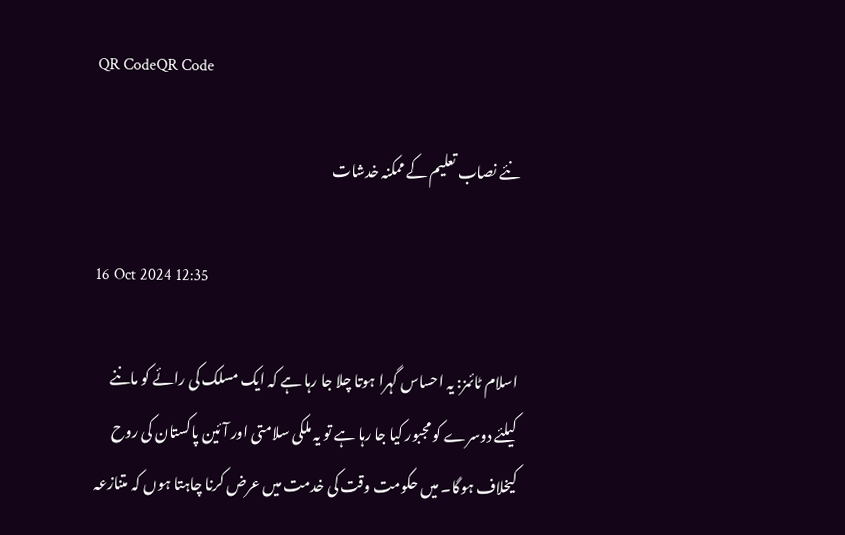QR CodeQR Code

نئے نصاب تعلیم کے ممکنہ خدشات

16 Oct 2024 12:35

اسلام ٹائمز: یہ احساس گہرا ہوتا چلا جا رہا ہے کہ ایک مسلک کی رائے کو ماننے کیلئے دوسرے کو مجبور کیا جا رہا ہے تو یہ ملکی سلامتی اور آئین پاکستان کی روح کیخلاف ہوگا۔ میں حکومت وقت کی خدمت میں عرض کرنا چاہتا ہوں کہ متنازعہ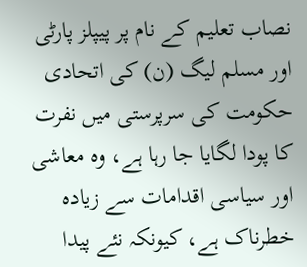نصاب تعلیم کے نام پر پیپلز پارٹی اور مسلم لیگ (ن) کی اتحادی حکومت کی سرپرستی میں نفرت کا پودا لگایا جا رہا ہے، وہ معاشی اور سیاسی اقدامات سے زیادہ خطرناک ہے، کیونکہ نئے پیدا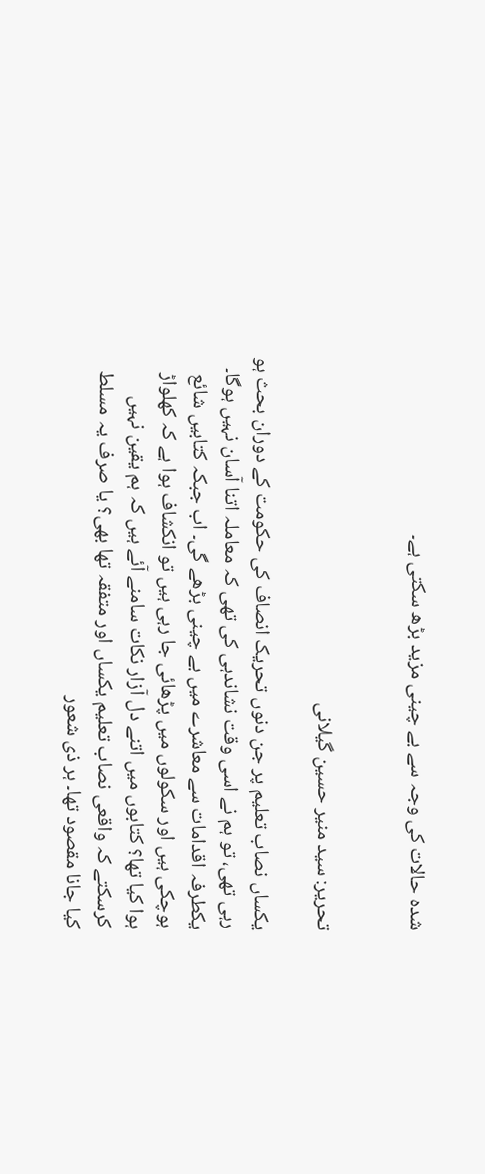شدہ حالات کی وجہ سے بے چینی مزید بڑھ سکتی ہے۔


تحریر: سید منیر حسین گیلانی

یکساں نصاب تعلیم پر جن دنوں تحریک انصاف کی حکومت کے دوران بحث ہو رہی تھی، تو ہم نے اسی وقت نشاندہی کی تھی کہ معاملہ اتنا آسان نہیں ہوگا۔ یکطرفہ اقدامات سے معاشرے میں بے چینی بڑھے گی۔ اب جبکہ کتابیں شائع ہوچکی ہیں اور سکولوں میں پڑھائی جا رہی ہیں تو انکشاف ہوا ہے کہ کھلواڑ ہوا کیا تھا؟ کتابوں میں اتنے دل آزار نکات سامنے آئے ہیں کہ ہم یقین نہیں کرسکتے کہ واقعی نصاب تعلیم یکساں اور متفقہ تھا بھی؟ یا صرف یہ مسلط کیا جانا مقصود تھا۔ ہر ذی شعور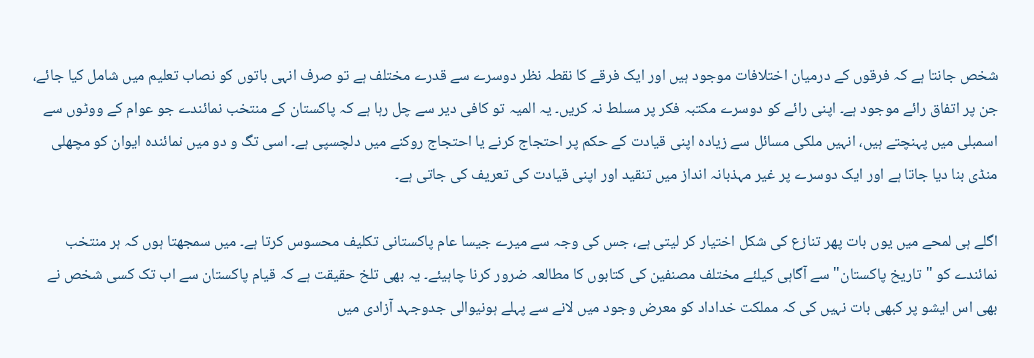شخص جانتا ہے کہ فرقوں کے درمیان اختلافات موجود ہیں اور ایک فرقے کا نقطہ نظر دوسرے سے قدرے مختلف ہے تو صرف انہی باتوں کو نصاب تعلیم میں شامل کیا جائے، جن پر اتفاق رائے موجود ہے۔ اپنی رائے کو دوسرے مکتبہ فکر پر مسلط نہ کریں۔ یہ المیہ تو کافی دیر سے چل رہا ہے کہ پاکستان کے منتخب نمائندے جو عوام کے ووٹوں سے اسمبلی میں پہنچتے ہیں، انہیں ملکی مسائل سے زیادہ اپنی قیادت کے حکم پر احتجاج کرنے یا احتجاج روکنے میں دلچسپی ہے۔ اسی تگ و دو میں نمائندہ ایوان کو مچھلی منڈی بنا دیا جاتا ہے اور ایک دوسرے پر غیر مہذبانہ انداز میں تنقید اور اپنی قیادت کی تعریف کی جاتی ہے۔

اگلے ہی لمحے میں یوں بات پھر تنازع کی شکل اختیار کر لیتی ہے، جس کی وجہ سے میرے جیسا عام پاکستانی تکلیف محسوس کرتا ہے۔ میں سمجھتا ہوں کہ ہر منتخب نمائندے کو "تاریخ پاکستان" سے آگاہی کیلئے مختلف مصنفین کی کتابوں کا مطالعہ ضرور کرنا چاہیئے۔ یہ بھی تلخ حقیقت ہے کہ قیام پاکستان سے اب تک کسی شخص نے بھی اس ایشو پر کبھی بات نہیں کی کہ مملکت خداداد کو معرض وجود میں لانے سے پہلے ہونیوالی جدوجہد آزادی میں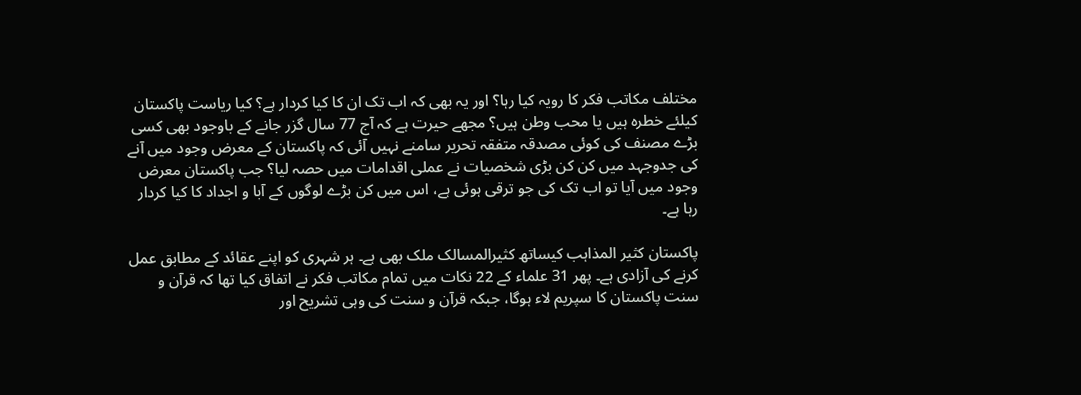مختلف مکاتب فکر کا رویہ کیا رہا؟ اور یہ بھی کہ اب تک ان کا کیا کردار ہے؟ کیا ریاست پاکستان کیلئے خطرہ ہیں یا محب وطن ہیں؟ مجھے حیرت ہے کہ آج 77 سال گزر جانے کے باوجود بھی کسی بڑے مصنف کی کوئی مصدقہ متفقہ تحریر سامنے نہیں آئی کہ پاکستان کے معرض وجود میں آنے کی جدوجہد میں کن کن بڑی شخصیات نے عملی اقدامات میں حصہ لیا؟ جب پاکستان معرض وجود میں آیا تو اب تک کی جو ترقی ہوئی ہے، اس میں کن بڑے لوگوں کے آبا و اجداد کا کیا کردار رہا ہے۔

پاکستان کثیر المذاہب کیساتھ کثیرالمسالک ملک بھی ہے۔ ہر شہری کو اپنے عقائد کے مطابق عمل کرنے کی آزادی ہے۔ پھر 31 علماء کے 22 نکات میں تمام مکاتب فکر نے اتفاق کیا تھا کہ قرآن و سنت پاکستان کا سپریم لاء ہوگا، جبکہ قرآن و سنت کی وہی تشریح اور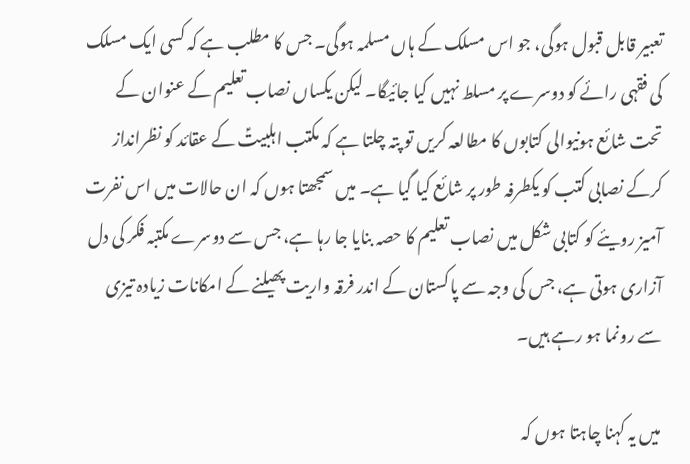تعبیر قابل قبول ہوگی، جو اس مسلک کے ہاں مسلمہ ہوگی۔ جس کا مطلب ہے کہ کسی ایک مسلک کی فقہی رائے کو دوسرے پر مسلط نہیں کیا جائیگا۔ لیکن یکساں نصاب تعلیم کے عنوان کے تحت شائع ہونیوالی کتابوں کا مطالعہ کریں تو پتہ چلتا ہے کہ مکتب اہلبیتؑ کے عقائد کو نظرانداز کرکے نصابی کتب کو یکطرفہ طور پر شائع کیا گیا ہے۔ میں سمجھتا ہوں کہ ان حالات میں اس نفرت آمیز رویئے کو کتابی شکل میں نصاب تعلیم کا حصہ بنایا جا رہا ہے، جس سے دوسرے مکتبہ فکر کی دل آزاری ہوتی ہے، جس کی وجہ سے پاکستان کے اندر فرقہ واریت پھیلنے کے امکانات زیادہ تیزی سے رونما ہو رہے ہیں۔

میں یہ کہنا چاہتا ہوں کہ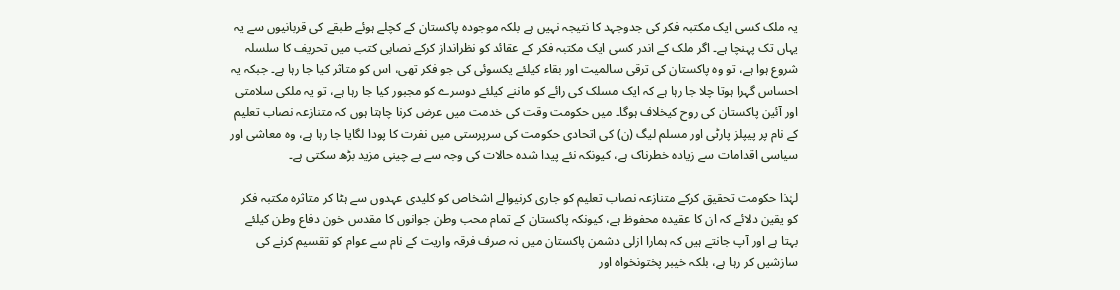یہ ملک کسی ایک مکتبہ فکر کی جدوجہد کا نتیجہ نہیں ہے بلکہ موجودہ پاکستان کے کچلے ہوئے طبقے کی قربانیوں سے یہ یہاں تک پہنچا ہے۔ اگر ملک کے اندر کسی ایک مکتبہ فکر کے عقائد کو نظرانداز کرکے نصابی کتب میں تحریف کا سلسلہ شروع ہوا ہے، تو وہ پاکستان کی ترقی سالمیت اور بقاء کیلئے یکسوئی کی جو فکر تھی، اس کو متاثر کیا جا رہا ہے۔ جبکہ یہ احساس گہرا ہوتا چلا جا رہا ہے کہ ایک مسلک کی رائے کو ماننے کیلئے دوسرے کو مجبور کیا جا رہا ہے، تو یہ ملکی سلامتی اور آئین پاکستان کی روح کیخلاف ہوگا۔ میں حکومت وقت کی خدمت میں عرض کرنا چاہتا ہوں کہ متنازعہ نصاب تعلیم کے نام پر پیپلز پارٹی اور مسلم لیگ (ن) کی اتحادی حکومت کی سرپرستی میں نفرت کا پودا لگایا جا رہا ہے، وہ معاشی اور سیاسی اقدامات سے زیادہ خطرناک ہے، کیونکہ نئے پیدا شدہ حالات کی وجہ سے بے چینی مزید بڑھ سکتی ہے۔

لہٰذا حکومت تحقیق کرکے متنازعہ نصاب تعلیم کو جاری کرنیوالے اشخاص کو کلیدی عہدوں سے ہٹا کر متاثرہ مکتبہ فکر کو یقین دلائے کہ ان کا عقیدہ محفوظ ہے، کیونکہ پاکستان کے تمام محب وطن جوانوں کا مقدس خون دفاع وطن کیلئے بہتا ہے اور آپ جانتے ہیں کہ ہمارا ازلی دشمن پاکستان میں نہ صرف فرقہ واریت کے نام سے عوام کو تقسیم کرنے کی سازشیں کر رہا ہے، بلکہ خیبر پختونخواہ اور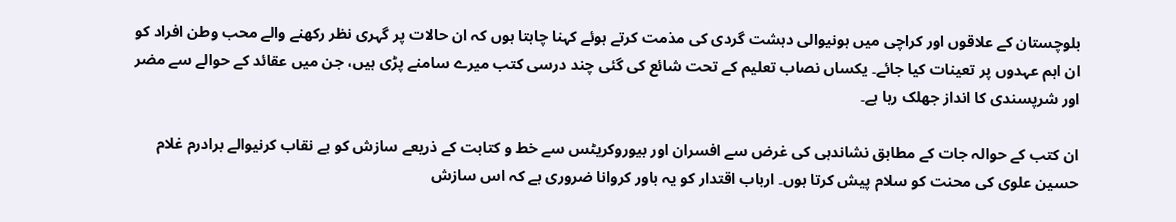بلوچستان کے علاقوں اور کراچی میں ہونیوالی دہشت گردی کی مذمت کرتے ہوئے کہنا چاہتا ہوں کہ ان حالات پر گہری نظر رکھنے والے محب وطن افراد کو ان اہم عہدوں پر تعینات کیا جائے۔ یکساں نصاب تعلیم کے تحت شائع کی گئی چند درسی کتب میرے سامنے پڑی ہیں، جن میں عقائد کے حوالے سے مضر اور شرپسندی کا انداز جھلک رہا ہے۔

ان کتب کے حوالہ جات کے مطابق نشاندہی کی غرض سے افسران اور بیوروکریٹس سے خط و کتابت کے ذریعے سازش کو بے نقاب کرنیوالے برادرم غلام حسین علوی کی محنت کو سلام پیش کرتا ہوں۔ ارباب اقتدار کو یہ باور کروانا ضروری ہے کہ اس سازش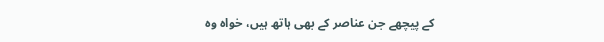کے پیچھے جن عناصر کے بھی ہاتھ ہیں، خواہ وہ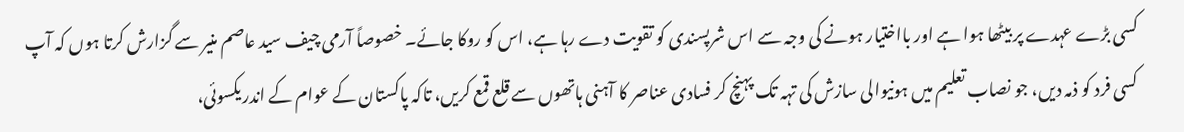کسی بڑے عہدے پر بیٹھا ہوا ہے اور بااختیار ہونے کی وجہ سے اس شرپسندی کو تقویت دے رہا ہے، اس کو روکا جائے۔ خصوصاً آرمی چیف سید عاصم منیر سے گزارش کرتا ہوں کہ آپ کسی فرد کو ذمہ دیں، جو نصاب تعلیم میں ہونیوالی سازش کی تہہ تک پہنچ کر فسادی عناصر کا آہنی ہاتھوں سے قلع قمع کریں، تاکہ پاکستان کے عوام کے اندر یکسوئی،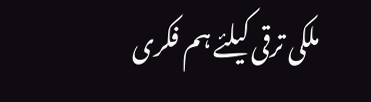ملکی ترقی کیلئے ہم فکری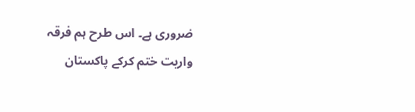ضروری ہے۔ اس طرح ہم فرقہ واریت ختم کرکے پاکستان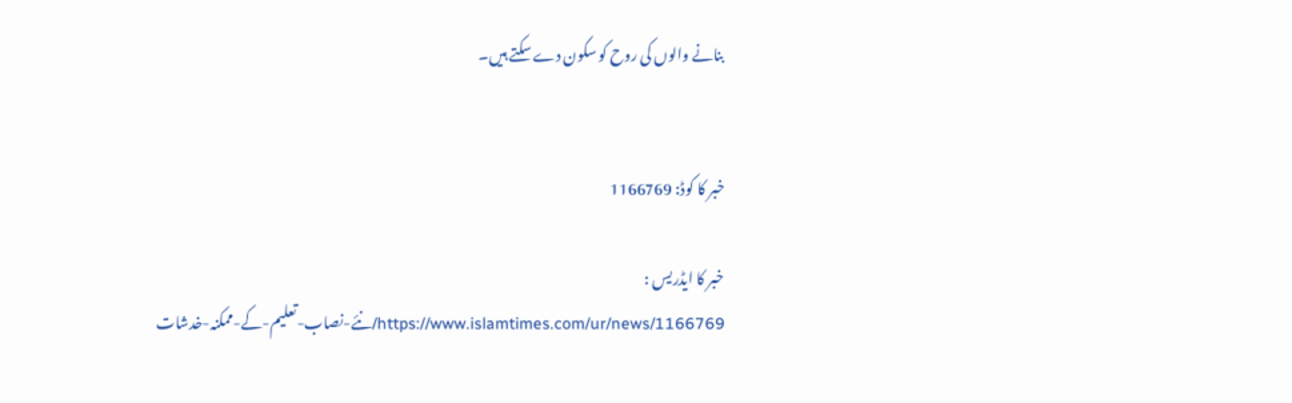بنانے والوں کی روح کو سکون دے سکتے ہیں۔


خبر کا کوڈ: 1166769

خبر کا ایڈریس :
https://www.islamtimes.com/ur/news/1166769/نئے-نصاب-تعلیم-کے-ممکنہ-خدشات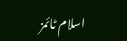اسلام ٹائمز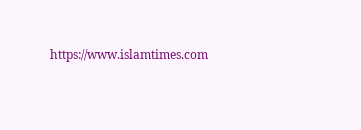https://www.islamtimes.com